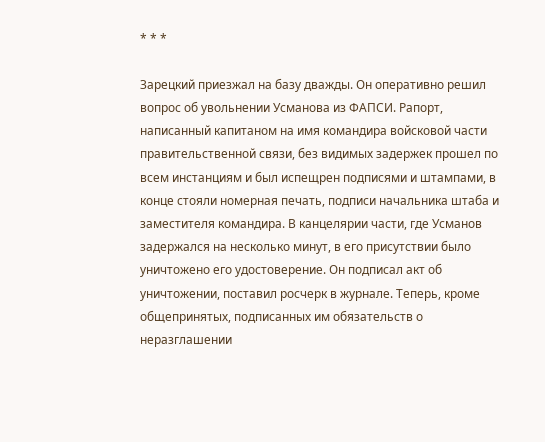* * *

Зарецкий приезжал на базу дважды. Он оперативно решил вопрос об увольнении Усманова из ФАПСИ. Рапорт, написанный капитаном на имя командира войсковой части правительственной связи, без видимых задержек прошел по всем инстанциям и был испещрен подписями и штампами, в конце стояли номерная печать, подписи начальника штаба и заместителя командира. В канцелярии части, где Усманов задержался на несколько минут, в его присутствии было уничтожено его удостоверение. Он подписал акт об уничтожении, поставил росчерк в журнале. Теперь, кроме общепринятых, подписанных им обязательств о неразглашении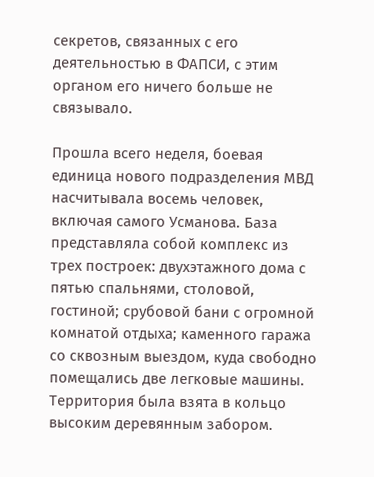секретов, связанных с его деятельностью в ФАПСИ, с этим органом его ничего больше не связывало.

Прошла всего неделя, боевая единица нового подразделения МВД насчитывала восемь человек, включая самого Усманова. База представляла собой комплекс из трех построек: двухэтажного дома с пятью спальнями, столовой, гостиной; срубовой бани с огромной комнатой отдыха; каменного гаража со сквозным выездом, куда свободно помещались две легковые машины. Территория была взята в кольцо высоким деревянным забором.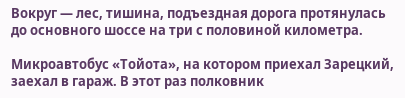Вокруг — лес, тишина, подъездная дорога протянулась до основного шоссе на три с половиной километра.

Микроавтобус «Тойота», на котором приехал Зарецкий, заехал в гараж. В этот раз полковник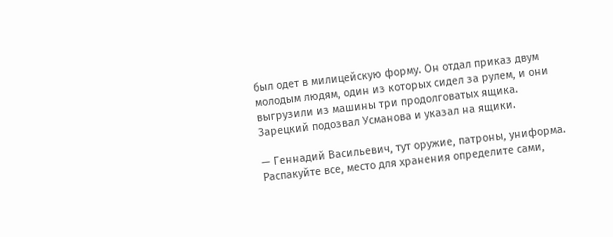был одет в милицейскую форму. Он отдал приказ двум молодым людям, один из которых сидел за рулем, и они выгрузили из машины три продолговатых ящика. Зарецкий подозвал Усманова и указал на ящики.

— Геннадий Васильевич, тут оружие, патроны, униформа. Распакуйте все, место для хранения определите сами,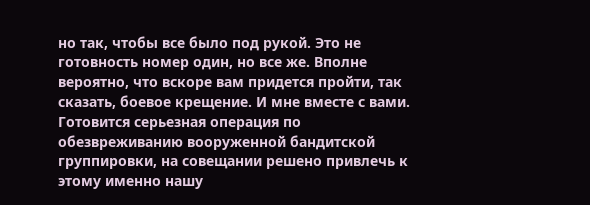но так, чтобы все было под рукой. Это не готовность номер один, но все же. Вполне вероятно, что вскоре вам придется пройти, так сказать, боевое крещение. И мне вместе с вами. Готовится серьезная операция по обезвреживанию вооруженной бандитской группировки, на совещании решено привлечь к этому именно нашу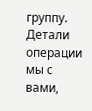группу. Детали операции мы с вами,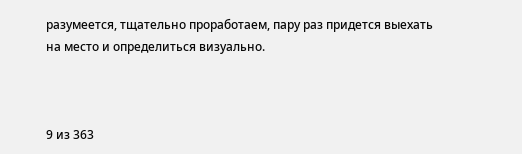разумеется, тщательно проработаем, пару раз придется выехать на место и определиться визуально.



9 из 363